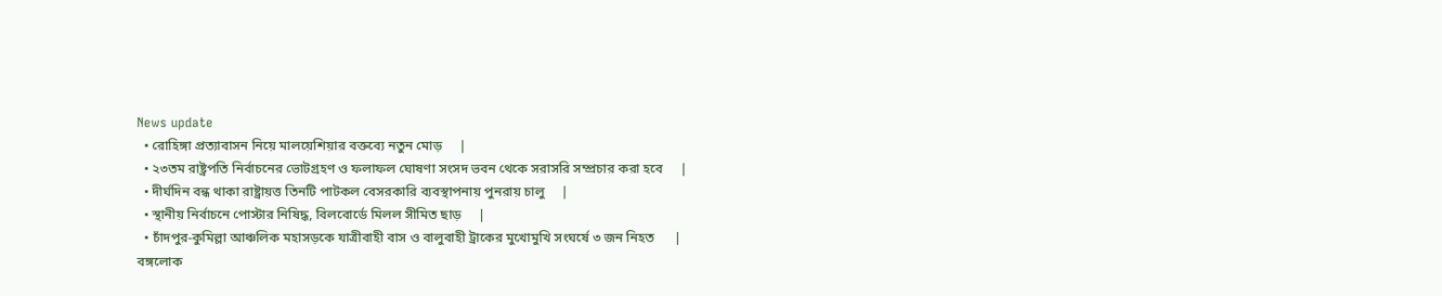News update
  • রোহিঙ্গা প্রত্যাবাসন নিয়ে মালয়েশিয়ার বক্তব্যে নতুন মোড়     |
  • ২৩তম রাষ্ট্রপতি নির্বাচনের ভোটগ্রহণ ও ফলাফল ঘোষণা সংসদ ভবন থেকে সরাসরি সম্প্রচার করা হবে     |
  • দীর্ঘদিন বন্ধ থাকা রাষ্ট্রায়ত্ত তিনটি পাটকল বেসরকারি ব্যবস্থাপনায় পুনরায় চালু     |
  • স্থানীয় নির্বাচনে পোস্টার নিষিদ্ধ, বিলবোর্ডে মিলল সীমিত ছাড়     |
  • চাঁদপুর-কুমিল্লা আঞ্চলিক মহাসড়কে যাত্রীবাহী বাস ও বালুবাহী ট্রাকের মুখোমুখি সংঘর্ষে ৩ জন নিহত      |
বঙ্গলোক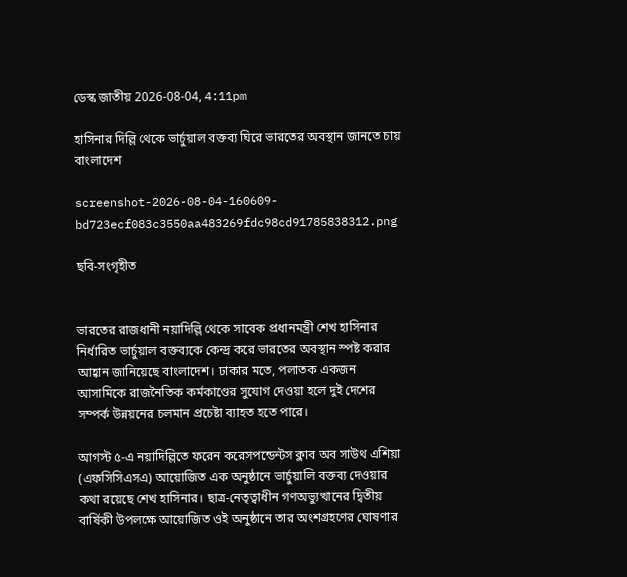ডেস্ক জাতীয় 2026-08-04, 4:11pm

হাসিনার দিল্লি থেকে ভার্চুয়াল বক্তব্য ঘিরে ভারতের অবস্থান জানতে চায় বাংলাদেশ

screenshot-2026-08-04-160609-bd723ecf083c3550aa483269fdc98cd91785838312.png

ছবি-সংগৃহীত


ভারতের রাজধানী নয়াদিল্লি থেকে সাবেক প্রধানমন্ত্রী শেখ হাসিনার নির্ধারিত ভার্চুয়াল বক্তব্যকে কেন্দ্র করে ভারতের অবস্থান স্পষ্ট করার আহ্বান জানিয়েছে বাংলাদেশ। ঢাকার মতে, পলাতক একজন আসামিকে রাজনৈতিক কর্মকাণ্ডের সুযোগ দেওয়া হলে দুই দেশের সম্পর্ক উন্নয়নের চলমান প্রচেষ্টা ব্যাহত হতে পারে।

আগস্ট ৫-এ নয়াদিল্লিতে ফরেন করেসপন্ডেন্টস ক্লাব অব সাউথ এশিয়া (এফসিসিএসএ) আয়োজিত এক অনুষ্ঠানে ভার্চুয়ালি বক্তব্য দেওয়ার কথা রয়েছে শেখ হাসিনার। ছাত্র-নেতৃত্বাধীন গণঅভ্যুত্থানের দ্বিতীয় বার্ষিকী উপলক্ষে আয়োজিত ওই অনুষ্ঠানে তার অংশগ্রহণের ঘোষণার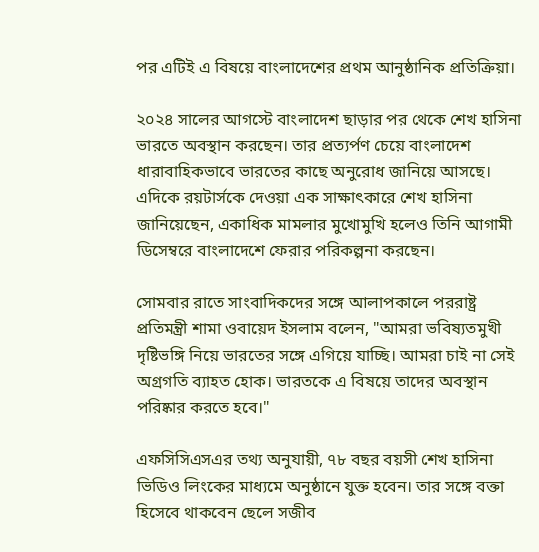পর এটিই এ বিষয়ে বাংলাদেশের প্রথম আনুষ্ঠানিক প্রতিক্রিয়া।

২০২৪ সালের আগস্টে বাংলাদেশ ছাড়ার পর থেকে শেখ হাসিনা ভারতে অবস্থান করছেন। তার প্রত্যর্পণ চেয়ে বাংলাদেশ ধারাবাহিকভাবে ভারতের কাছে অনুরোধ জানিয়ে আসছে। এদিকে রয়টার্সকে দেওয়া এক সাক্ষাৎকারে শেখ হাসিনা জানিয়েছেন, একাধিক মামলার মুখোমুখি হলেও তিনি আগামী ডিসেম্বরে বাংলাদেশে ফেরার পরিকল্পনা করছেন।

সোমবার রাতে সাংবাদিকদের সঙ্গে আলাপকালে পররাষ্ট্র প্রতিমন্ত্রী শামা ওবায়েদ ইসলাম বলেন, "আমরা ভবিষ্যতমুখী দৃষ্টিভঙ্গি নিয়ে ভারতের সঙ্গে এগিয়ে যাচ্ছি। আমরা চাই না সেই অগ্রগতি ব্যাহত হোক। ভারতকে এ বিষয়ে তাদের অবস্থান পরিষ্কার করতে হবে।"

এফসিসিএসএর তথ্য অনুযায়ী, ৭৮ বছর বয়সী শেখ হাসিনা ভিডিও লিংকের মাধ্যমে অনুষ্ঠানে যুক্ত হবেন। তার সঙ্গে বক্তা হিসেবে থাকবেন ছেলে সজীব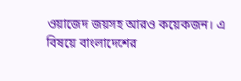ওয়াজেদ জয়সহ আরও কয়েকজন। এ বিষয়ে বাংলাদেশের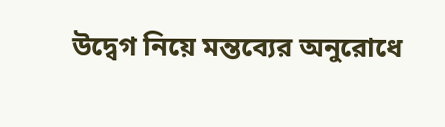উদ্বেগ নিয়ে মন্তব্যের অনুরোধে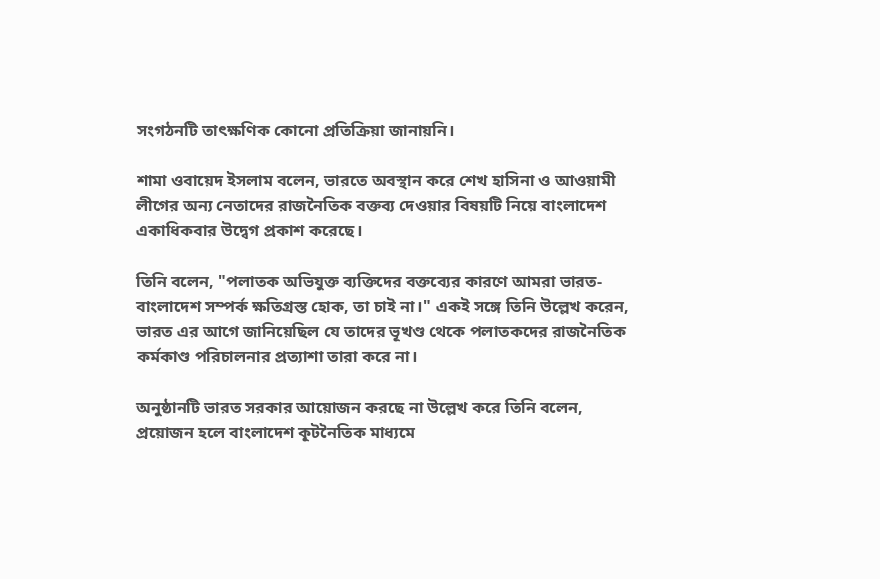সংগঠনটি তাৎক্ষণিক কোনো প্রতিক্রিয়া জানায়নি।

শামা ওবায়েদ ইসলাম বলেন, ভারতে অবস্থান করে শেখ হাসিনা ও আওয়ামী লীগের অন্য নেতাদের রাজনৈতিক বক্তব্য দেওয়ার বিষয়টি নিয়ে বাংলাদেশ একাধিকবার উদ্বেগ প্রকাশ করেছে।

তিনি বলেন, "পলাতক অভিযুক্ত ব্যক্তিদের বক্তব্যের কারণে আমরা ভারত-বাংলাদেশ সম্পর্ক ক্ষতিগ্রস্ত হোক, তা চাই না।" একই সঙ্গে তিনি উল্লেখ করেন, ভারত এর আগে জানিয়েছিল যে তাদের ভূখণ্ড থেকে পলাতকদের রাজনৈতিক কর্মকাণ্ড পরিচালনার প্রত্যাশা তারা করে না।

অনুষ্ঠানটি ভারত সরকার আয়োজন করছে না উল্লেখ করে তিনি বলেন, প্রয়োজন হলে বাংলাদেশ কূটনৈতিক মাধ্যমে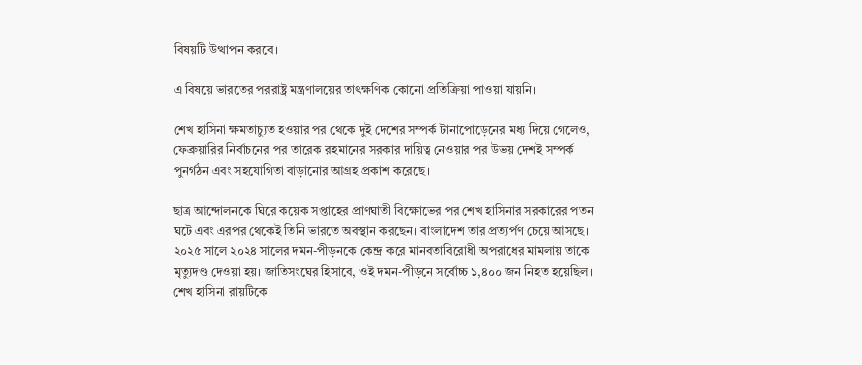বিষয়টি উত্থাপন করবে।

এ বিষয়ে ভারতের পররাষ্ট্র মন্ত্রণালয়ের তাৎক্ষণিক কোনো প্রতিক্রিয়া পাওয়া যায়নি।

শেখ হাসিনা ক্ষমতাচ্যুত হওয়ার পর থেকে দুই দেশের সম্পর্ক টানাপোড়েনের মধ্য দিয়ে গেলেও, ফেব্রুয়ারির নির্বাচনের পর তারেক রহমানের সরকার দায়িত্ব নেওয়ার পর উভয় দেশই সম্পর্ক পুনর্গঠন এবং সহযোগিতা বাড়ানোর আগ্রহ প্রকাশ করেছে।

ছাত্র আন্দোলনকে ঘিরে কয়েক সপ্তাহের প্রাণঘাতী বিক্ষোভের পর শেখ হাসিনার সরকারের পতন ঘটে এবং এরপর থেকেই তিনি ভারতে অবস্থান করছেন। বাংলাদেশ তার প্রত্যর্পণ চেয়ে আসছে। ২০২৫ সালে ২০২৪ সালের দমন-পীড়নকে কেন্দ্র করে মানবতাবিরোধী অপরাধের মামলায় তাকে মৃত্যুদণ্ড দেওয়া হয়। জাতিসংঘের হিসাবে, ওই দমন-পীড়নে সর্বোচ্চ ১,৪০০ জন নিহত হয়েছিল। শেখ হাসিনা রায়টিকে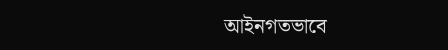আইনগতভাবে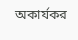অকার্যকর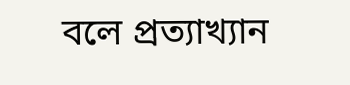বলে প্রত্যাখ্যান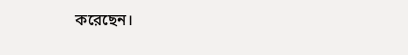করেছেন।